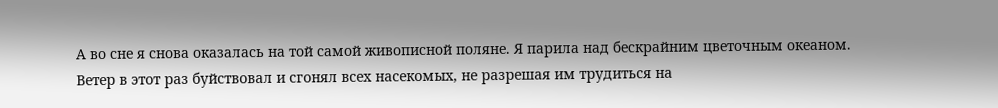А во сне я снова оказалась на той самой живописной поляне. Я парила над бескрайним цветочным океаном. Ветер в этот раз буйствовал и сгонял всех насекомых, не разрешая им трудиться на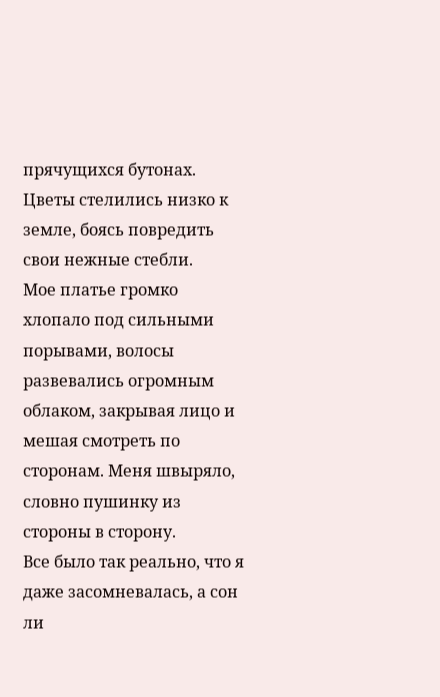прячущихся бутонах. Цветы стелились низко к земле, боясь повредить свои нежные стебли.
Мое платье громко хлопало под сильными порывами, волосы развевались огромным облаком, закрывая лицо и мешая смотреть по сторонам. Меня швыряло, словно пушинку из стороны в сторону.
Все было так реально, что я даже засомневалась, а сон ли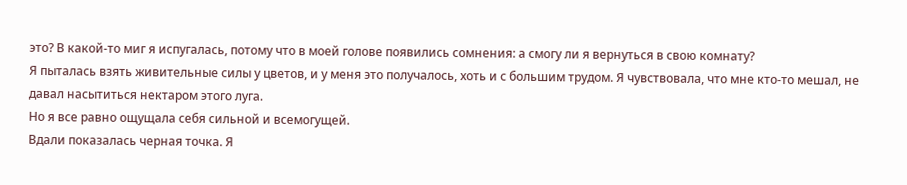это? В какой-то миг я испугалась, потому что в моей голове появились сомнения: а смогу ли я вернуться в свою комнату?
Я пыталась взять живительные силы у цветов, и у меня это получалось, хоть и с большим трудом. Я чувствовала, что мне кто-то мешал, не давал насытиться нектаром этого луга.
Но я все равно ощущала себя сильной и всемогущей.
Вдали показалась черная точка. Я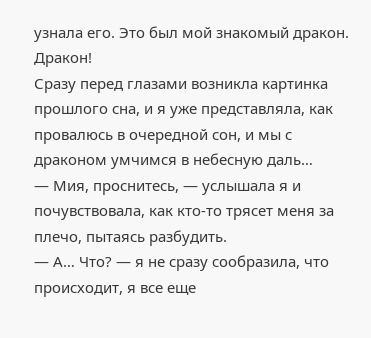узнала его. Это был мой знакомый дракон.
Дракон!
Сразу перед глазами возникла картинка прошлого сна, и я уже представляла, как провалюсь в очередной сон, и мы с драконом умчимся в небесную даль…
— Мия, проснитесь, — услышала я и почувствовала, как кто-то трясет меня за плечо, пытаясь разбудить.
— А… Что? — я не сразу сообразила, что происходит, я все еще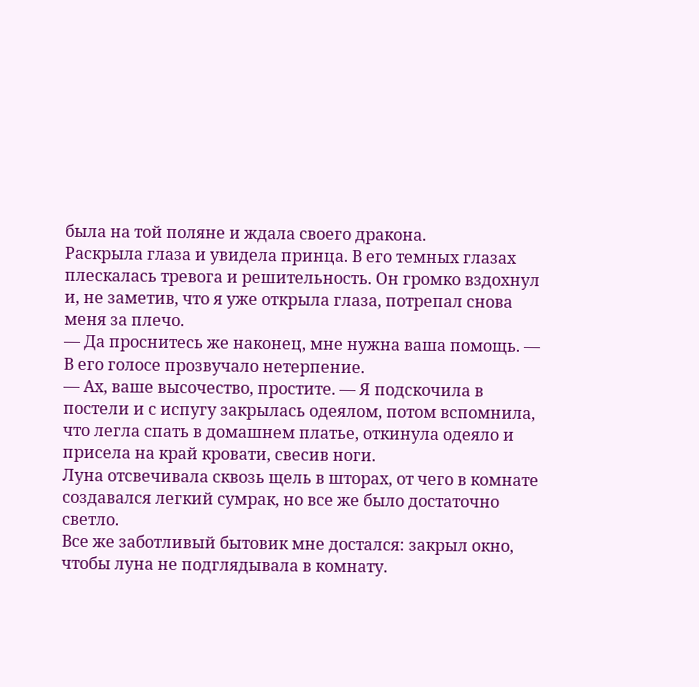была на той поляне и ждала своего дракона.
Раскрыла глаза и увидела принца. В его темных глазах плескалась тревога и решительность. Он громко вздохнул и, не заметив, что я уже открыла глаза, потрепал снова меня за плечо.
— Да проснитесь же наконец, мне нужна ваша помощь. — В его голосе прозвучало нетерпение.
— Ах, ваше высочество, простите. — Я подскочила в постели и с испугу закрылась одеялом, потом вспомнила, что легла спать в домашнем платье, откинула одеяло и присела на край кровати, свесив ноги.
Луна отсвечивала сквозь щель в шторах, от чего в комнате создавался легкий сумрак, но все же было достаточно светло.
Все же заботливый бытовик мне достался: закрыл окно, чтобы луна не подглядывала в комнату.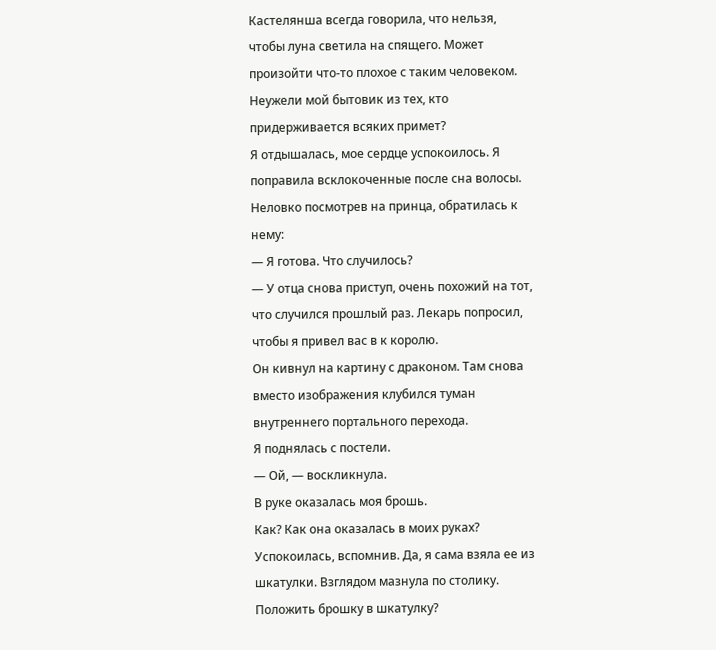Кастелянша всегда говорила, что нельзя, чтобы луна светила на спящего. Может произойти что-то плохое с таким человеком.
Неужели мой бытовик из тех, кто придерживается всяких примет?
Я отдышалась, мое сердце успокоилось. Я поправила всклокоченные после сна волосы. Неловко посмотрев на принца, обратилась к нему:
— Я готова. Что случилось?
— У отца снова приступ, очень похожий на тот, что случился прошлый раз. Лекарь попросил, чтобы я привел вас в к королю.
Он кивнул на картину с драконом. Там снова вместо изображения клубился туман внутреннего портального перехода.
Я поднялась с постели.
— Ой, — воскликнула.
В руке оказалась моя брошь.
Как? Как она оказалась в моих руках?
Успокоилась, вспомнив. Да, я сама взяла ее из шкатулки. Взглядом мазнула по столику.
Положить брошку в шкатулку?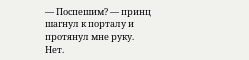— Поспешим? — принц шагнул к порталу и протянул мне руку.
Нет.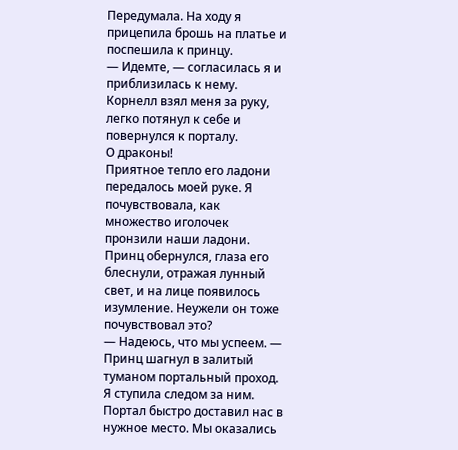Передумала. На ходу я прицепила брошь на платье и поспешила к принцу.
— Идемте, — согласилась я и приблизилась к нему.
Корнелл взял меня за руку, легко потянул к себе и повернулся к порталу.
О драконы!
Приятное тепло его ладони передалось моей руке. Я почувствовала, как множество иголочек пронзили наши ладони.
Принц обернулся, глаза его блеснули, отражая лунный свет, и на лице появилось изумление. Неужели он тоже почувствовал это?
— Надеюсь, что мы успеем. — Принц шагнул в залитый туманом портальный проход. Я ступила следом за ним.
Портал быстро доставил нас в нужное место. Мы оказались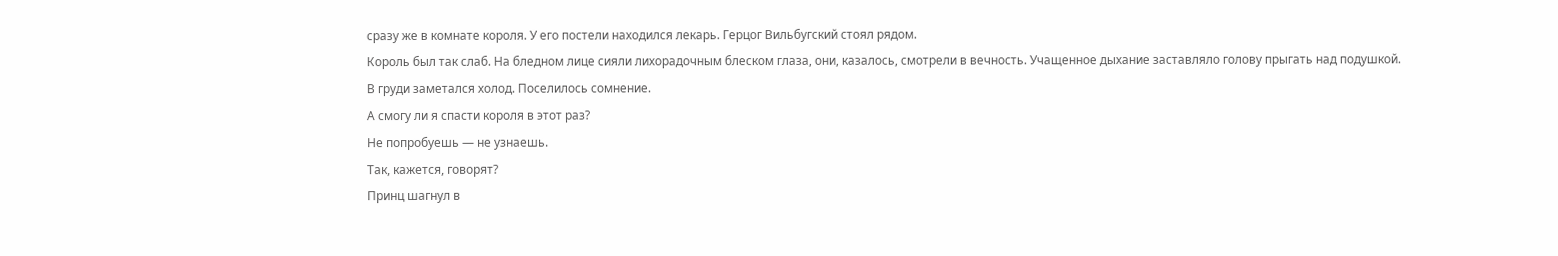сразу же в комнате короля. У его постели находился лекарь. Герцог Вильбугский стоял рядом.
Король был так слаб. На бледном лице сияли лихорадочным блеском глаза, они, казалось, смотрели в вечность. Учащенное дыхание заставляло голову прыгать над подушкой.
В груди заметался холод. Поселилось сомнение.
А смогу ли я спасти короля в этот раз?
Не попробуешь — не узнаешь.
Так, кажется, говорят?
Принц шагнул в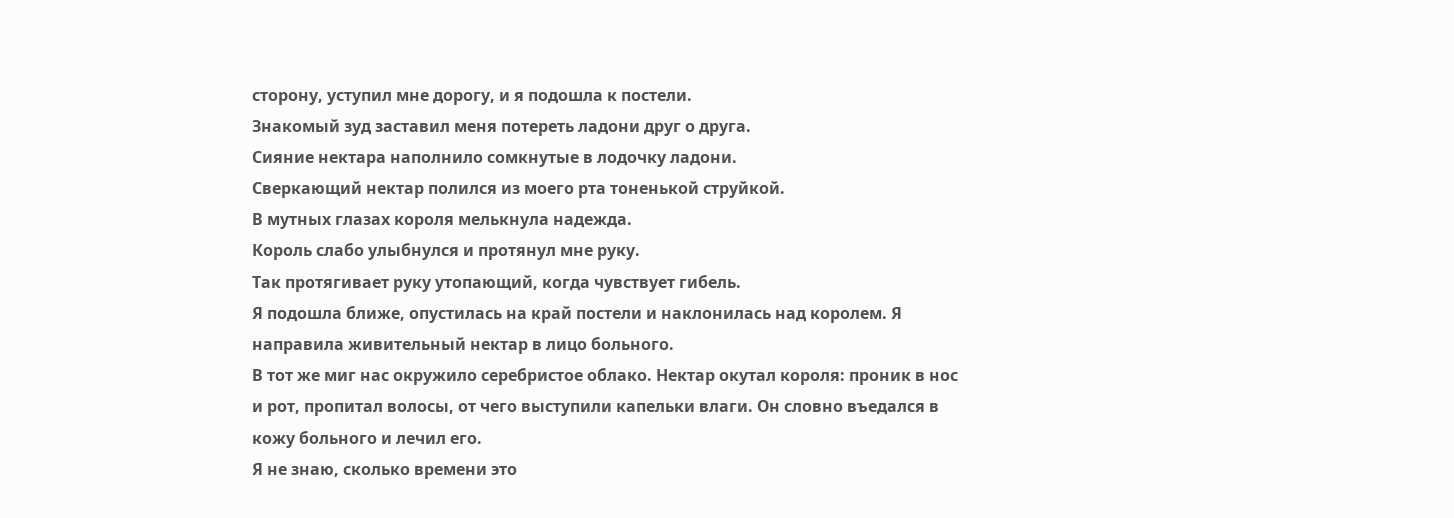сторону, уступил мне дорогу, и я подошла к постели.
Знакомый зуд заставил меня потереть ладони друг о друга.
Сияние нектара наполнило сомкнутые в лодочку ладони.
Сверкающий нектар полился из моего рта тоненькой струйкой.
В мутных глазах короля мелькнула надежда.
Король слабо улыбнулся и протянул мне руку.
Так протягивает руку утопающий, когда чувствует гибель.
Я подошла ближе, опустилась на край постели и наклонилась над королем. Я направила живительный нектар в лицо больного.
В тот же миг нас окружило серебристое облако. Нектар окутал короля: проник в нос и рот, пропитал волосы, от чего выступили капельки влаги. Он словно въедался в кожу больного и лечил его.
Я не знаю, сколько времени это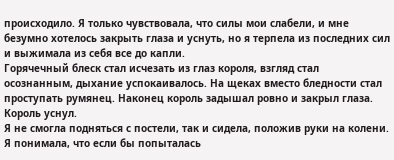происходило. Я только чувствовала, что силы мои слабели, и мне безумно хотелось закрыть глаза и уснуть, но я терпела из последних сил и выжимала из себя все до капли.
Горячечный блеск стал исчезать из глаз короля, взгляд стал осознанным, дыхание успокаивалось. На щеках вместо бледности стал проступать румянец. Наконец король задышал ровно и закрыл глаза.
Король уснул.
Я не смогла подняться с постели, так и сидела, положив руки на колени. Я понимала, что если бы попыталась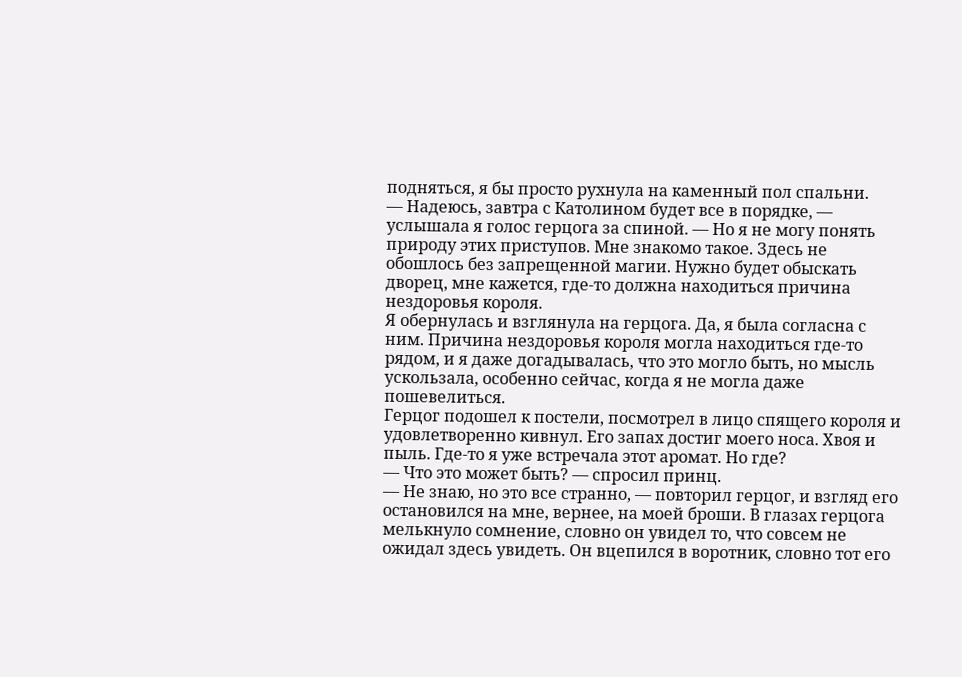подняться, я бы просто рухнула на каменный пол спальни.
— Надеюсь, завтра с Католином будет все в порядке, — услышала я голос герцога за спиной. — Но я не могу понять природу этих приступов. Мне знакомо такое. Здесь не обошлось без запрещенной магии. Нужно будет обыскать дворец, мне кажется, где-то должна находиться причина нездоровья короля.
Я обернулась и взглянула на герцога. Да, я была согласна с ним. Причина нездоровья короля могла находиться где-то рядом, и я даже догадывалась, что это могло быть, но мысль ускользала, особенно сейчас, когда я не могла даже пошевелиться.
Герцог подошел к постели, посмотрел в лицо спящего короля и удовлетворенно кивнул. Его запах достиг моего носа. Хвоя и пыль. Где-то я уже встречала этот аромат. Но где?
— Что это может быть? — спросил принц.
— Не знаю, но это все странно, — повторил герцог, и взгляд его остановился на мне, вернее, на моей броши. В глазах герцога мелькнуло сомнение, словно он увидел то, что совсем не ожидал здесь увидеть. Он вцепился в воротник, словно тот его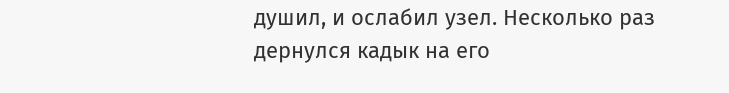душил, и ослабил узел. Несколько раз дернулся кадык на его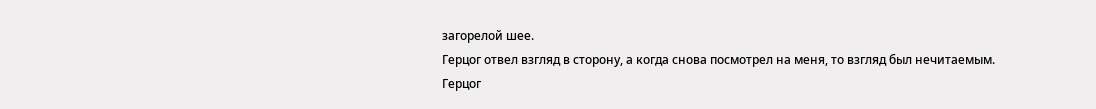загорелой шее.
Герцог отвел взгляд в сторону, а когда снова посмотрел на меня, то взгляд был нечитаемым.
Герцог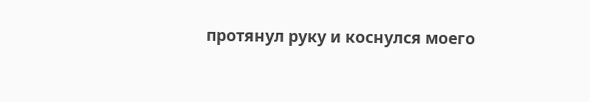протянул руку и коснулся моего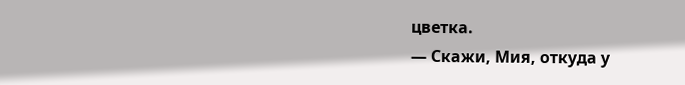цветка.
— Скажи, Мия, откуда у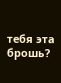тебя эта брошь?